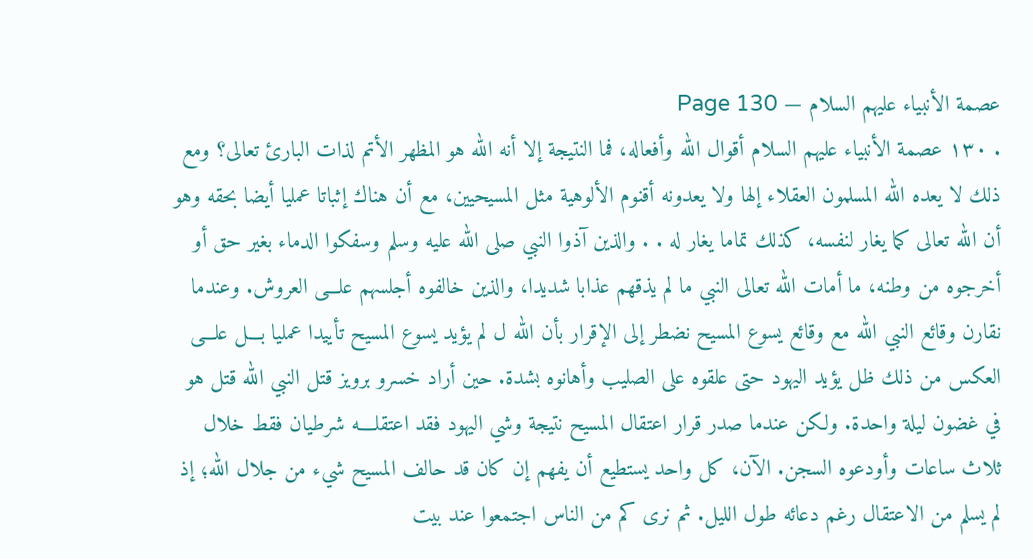عصمة الأنبياء عليهم السلام — Page 130
. ۱۳۰ عصمة الأنبياء عليهم السلام أقوال الله وأفعاله، فما النتيجة إلا أنه الله هو المظهر الأتم لذات البارئ تعالى؟ ومع ذلك لا يعده الله المسلمون العقلاء إلها ولا يعدونه أقنوم الألوهية مثل المسيحيين، مع أن هناك إثباتا عمليا أيضا بحقه وهو أن الله تعالى كما يغار لنفسه، كذلك تماما يغار له . . والذين آذوا النبي صلى الله عليه وسلم وسفكوا الدماء بغير حق أو أخرجوه من وطنه، ما أمات الله تعالى النبي ما لم يذقهم عذابا شديدا، والذين خالفوه أجلسهم علـــى العروش. وعندما نقارن وقائع النبي الله مع وقائع يسوع المسيح نضطر إلى الإقرار بأن الله ل لم يؤيد يسوع المسيح تأييدا عمليا بـــل علـــى العكس من ذلك ظل يؤيد اليهود حتى علقوه على الصليب وأهانوه بشدة. حين أراد خسرو برويز قتل النبي الله قتل هو في غضون ليلة واحدة. ولكن عندما صدر قرار اعتقال المسيح نتيجة وشي اليهود فقد اعتقلــــه شرطيان فقط خلال ثلاث ساعات وأودعوه السجن. الآن، كل واحد يستطيع أن يفهم إن كان قد حالف المسيح شيء من جلال الله؛ إذ لم يسلم من الاعتقال رغم دعائه طول الليل. ثم نرى كم من الناس اجتمعوا عند بيت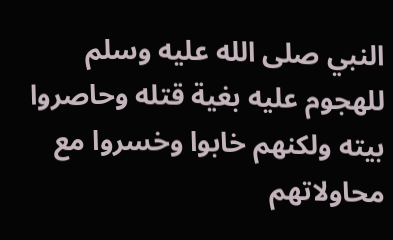النبي صلى الله عليه وسلم للهجوم عليه بغية قتله وحاصروا بيته ولكنهم خابوا وخسروا مع محاولاتهم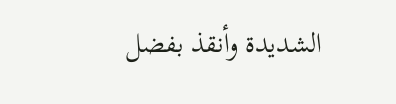الشديدة وأنقذ بفضل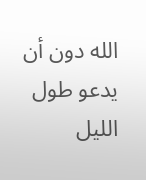الله دون أن يدعو طول الليل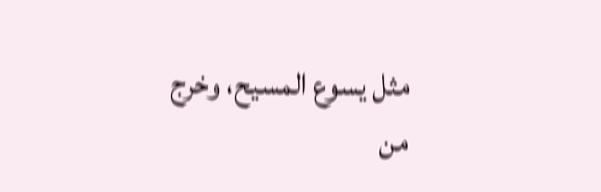مثل يسوع المسيح، وخرج من